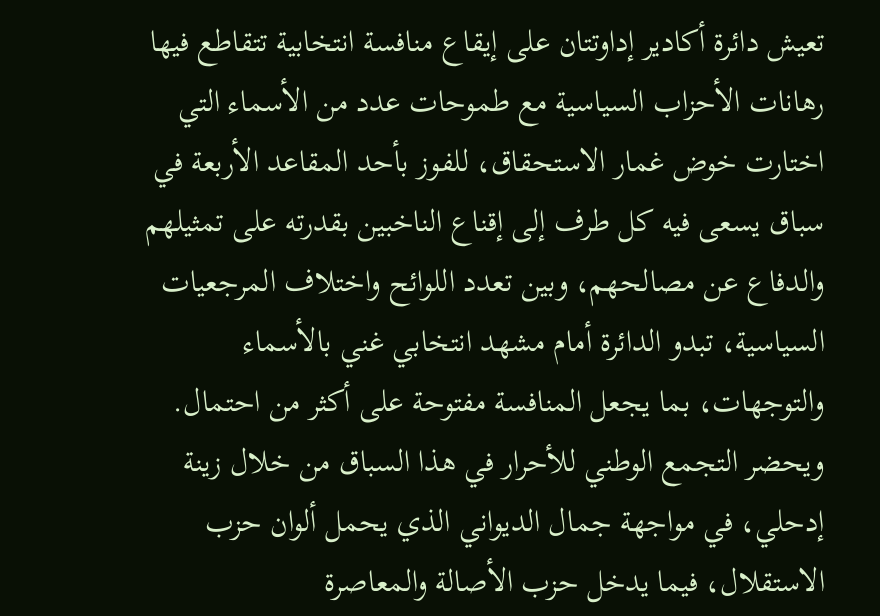تعيش دائرة أكادير إداوتتان على إيقاع منافسة انتخابية تتقاطع فيها رهانات الأحزاب السياسية مع طموحات عدد من الأسماء التي اختارت خوض غمار الاستحقاق، للفوز بأحد المقاعد الأربعة في سباق يسعى فيه كل طرف إلى إقناع الناخبين بقدرته على تمثيلهم والدفاع عن مصالحهم، وبين تعدد اللوائح واختلاف المرجعيات السياسية، تبدو الدائرة أمام مشهد انتخابي غني بالأسماء والتوجهات، بما يجعل المنافسة مفتوحة على أكثر من احتمال.
ويحضر التجمع الوطني للأحرار في هذا السباق من خلال زينة إدحلي، في مواجهة جمال الديواني الذي يحمل ألوان حزب الاستقلال، فيما يدخل حزب الأصالة والمعاصرة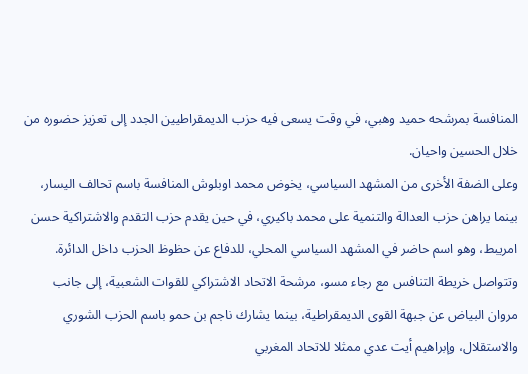المنافسة بمرشحه حميد وهبي، في وقت يسعى فيه حزب الديمقراطيين الجدد إلى تعزيز حضوره من خلال الحسين واحيان.
وعلى الضفة الأخرى من المشهد السياسي، يخوض محمد اوبلوش المنافسة باسم تحالف اليسار، بينما يراهن حزب العدالة والتنمية على محمد باكيري، في حين يقدم حزب التقدم والاشتراكية حسن امريبط، وهو اسم حاضر في المشهد السياسي المحلي، للدفاع عن حظوظ الحزب داخل الدائرة.
وتتواصل خريطة التنافس مع رجاء مسو، مرشحة الاتحاد الاشتراكي للقوات الشعبية، إلى جانب مروان البياض عن جبهة القوى الديمقراطية، بينما يشارك ناجم بن حمو باسم الحزب الشوري والاستقلال، وإبراهيم أيت عدي ممثلا للاتحاد المغربي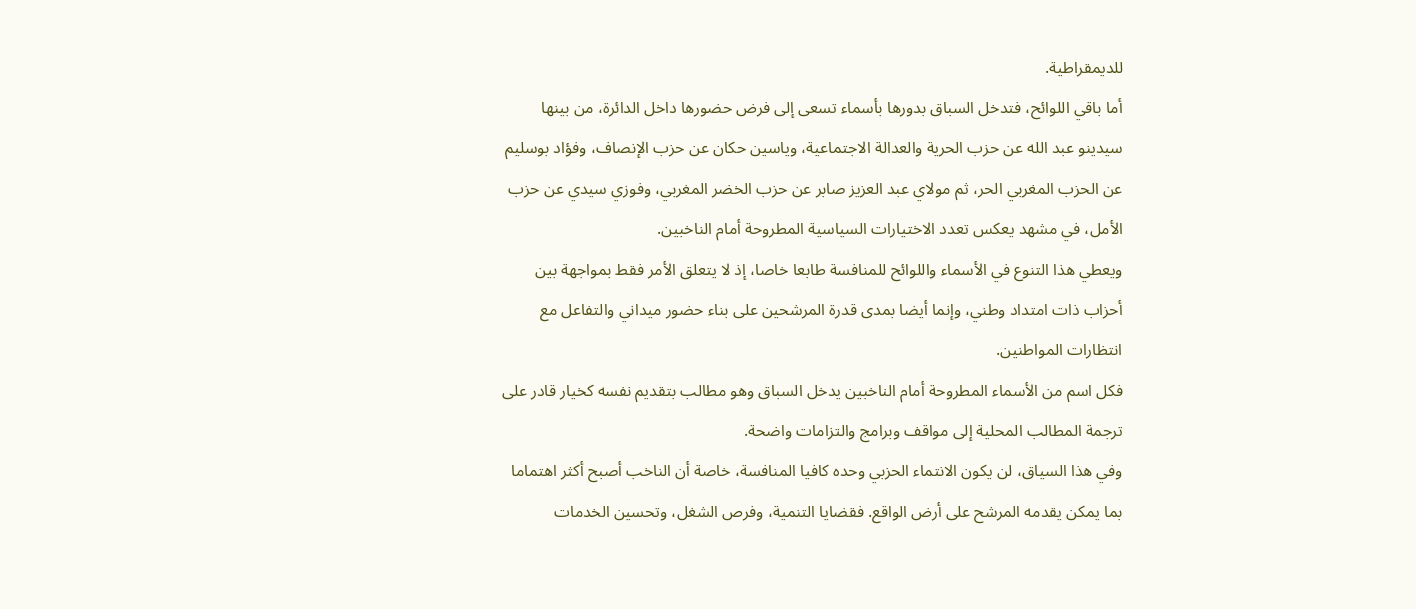للديمقراطية.
أما باقي اللوائح، فتدخل السباق بدورها بأسماء تسعى إلى فرض حضورها داخل الدائرة، من بينها سيدينو عبد الله عن حزب الحرية والعدالة الاجتماعية، وياسين حكان عن حزب الإنصاف، وفؤاد بوسليم عن الحزب المغربي الحر، ثم مولاي عبد العزيز صابر عن حزب الخضر المغربي، وفوزي سيدي عن حزب الأمل، في مشهد يعكس تعدد الاختيارات السياسية المطروحة أمام الناخبين.
ويعطي هذا التنوع في الأسماء واللوائح للمنافسة طابعا خاصا، إذ لا يتعلق الأمر فقط بمواجهة بين أحزاب ذات امتداد وطني، وإنما أيضا بمدى قدرة المرشحين على بناء حضور ميداني والتفاعل مع انتظارات المواطنين.
فكل اسم من الأسماء المطروحة أمام الناخبين يدخل السباق وهو مطالب بتقديم نفسه كخيار قادر على ترجمة المطالب المحلية إلى مواقف وبرامج والتزامات واضحة.
وفي هذا السياق، لن يكون الانتماء الحزبي وحده كافيا المنافسة، خاصة أن الناخب أصبح أكثر اهتماما بما يمكن يقدمه المرشح على أرض الواقع. فقضايا التنمية، وفرص الشغل، وتحسين الخدمات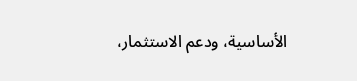الأساسية، ودعم الاستثمار،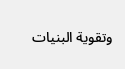وتقوية البنيات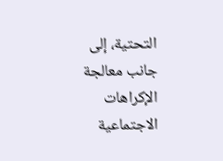التحتية، إلى جانب معالجة الإكراهات الاجتماعية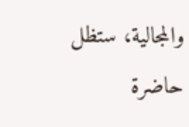والمجالية، ستظل حاضرة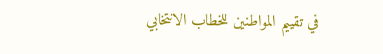في تقييم المواطنين للخطاب الانتخابي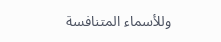وللأسماء المتنافسة